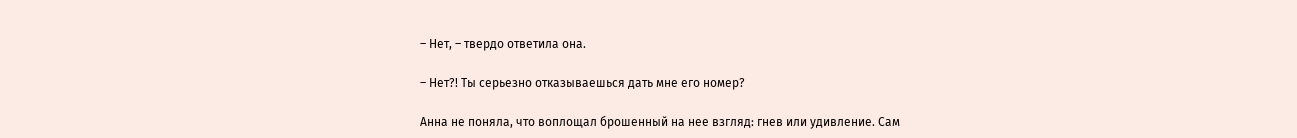– Нет, – твердо ответила она.

– Нет?! Ты серьезно отказываешься дать мне его номер?

Анна не поняла, что воплощал брошенный на нее взгляд: гнев или удивление. Сам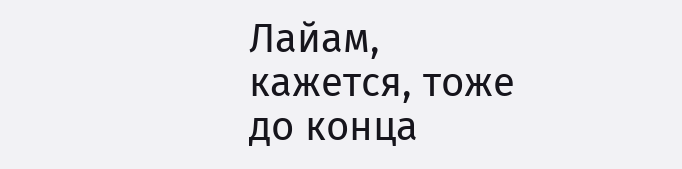Лайам, кажется, тоже до конца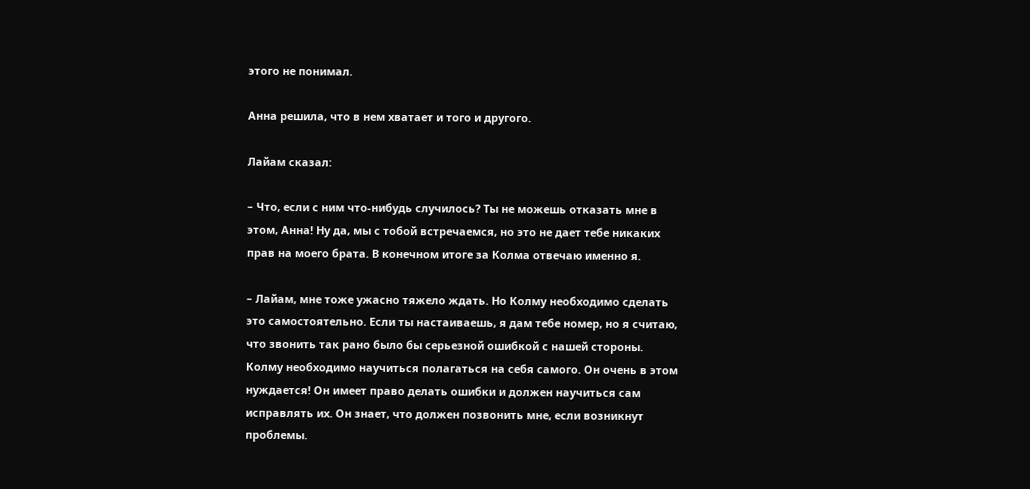этого не понимал.

Анна решила, что в нем хватает и того и другого.

Лайам сказал:

– Что, если с ним что-нибудь случилось? Ты не можешь отказать мне в этом, Анна! Ну да, мы с тобой встречаемся, но это не дает тебе никаких прав на моего брата. В конечном итоге за Колма отвечаю именно я.

– Лайам, мне тоже ужасно тяжело ждать. Но Колму необходимо сделать это самостоятельно. Если ты настаиваешь, я дам тебе номер, но я считаю, что звонить так рано было бы серьезной ошибкой с нашей стороны. Колму необходимо научиться полагаться на себя самого. Он очень в этом нуждается! Он имеет право делать ошибки и должен научиться сам исправлять их. Он знает, что должен позвонить мне, если возникнут проблемы.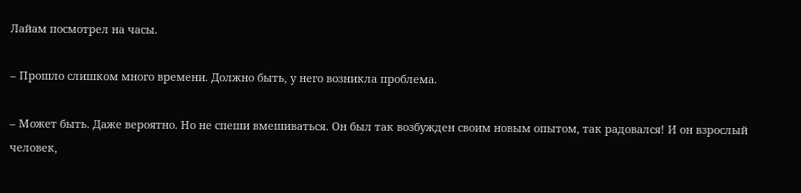Лайам посмотрел на часы.

– Прошло слишком много времени. Должно быть, у него возникла проблема.

– Может быть. Даже вероятно. Но не спеши вмешиваться. Он был так возбужден своим новым опытом, так радовался! И он взрослый человек,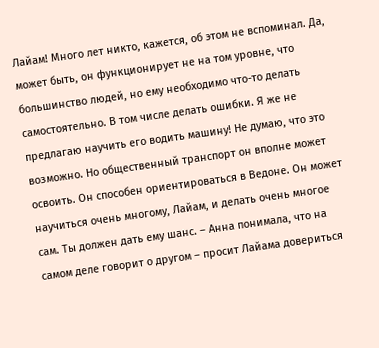Лайам! Много лет никто, кажется, об этом не вспоминал. Да, может быть, он функционирует не на том уровне, что большинство людей, но ему необходимо что-то делать самостоятельно. В том числе делать ошибки. Я же не предлагаю научить его водить машину! Не думаю, что это возможно. Но общественный транспорт он вполне может освоить. Он способен ориентироваться в Ведоне. Он может научиться очень многому, Лайам, и делать очень многое сам. Ты должен дать ему шанс. – Анна понимала, что на самом деле говорит о другом – просит Лайама довериться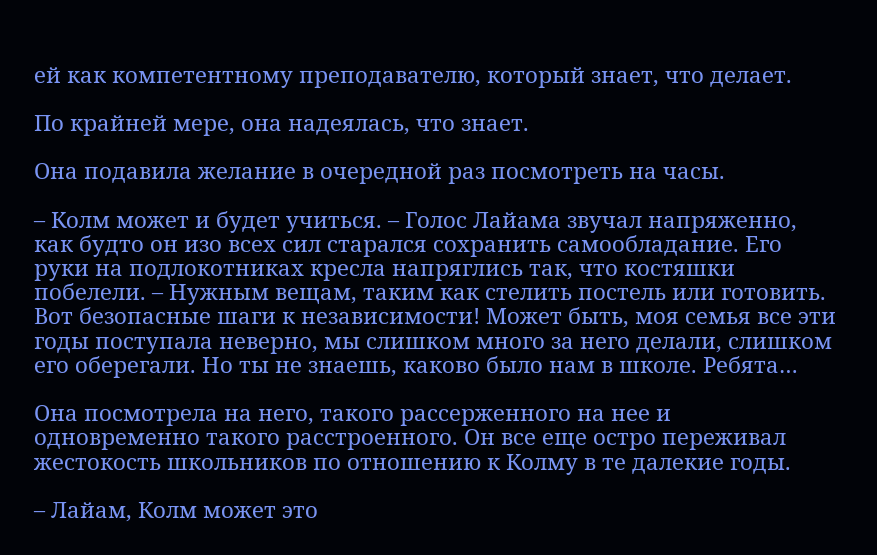ей как компетентному преподавателю, который знает, что делает.

По крайней мере, она надеялась, что знает.

Она подавила желание в очередной раз посмотреть на часы.

– Колм может и будет учиться. – Голос Лайама звучал напряженно, как будто он изо всех сил старался сохранить самообладание. Его руки на подлокотниках кресла напряглись так, что костяшки побелели. – Нужным вещам, таким как стелить постель или готовить. Вот безопасные шаги к независимости! Может быть, моя семья все эти годы поступала неверно, мы слишком много за него делали, слишком его оберегали. Но ты не знаешь, каково было нам в школе. Ребята…

Она посмотрела на него, такого рассерженного на нее и одновременно такого расстроенного. Он все еще остро переживал жестокость школьников по отношению к Колму в те далекие годы.

– Лайам, Колм может это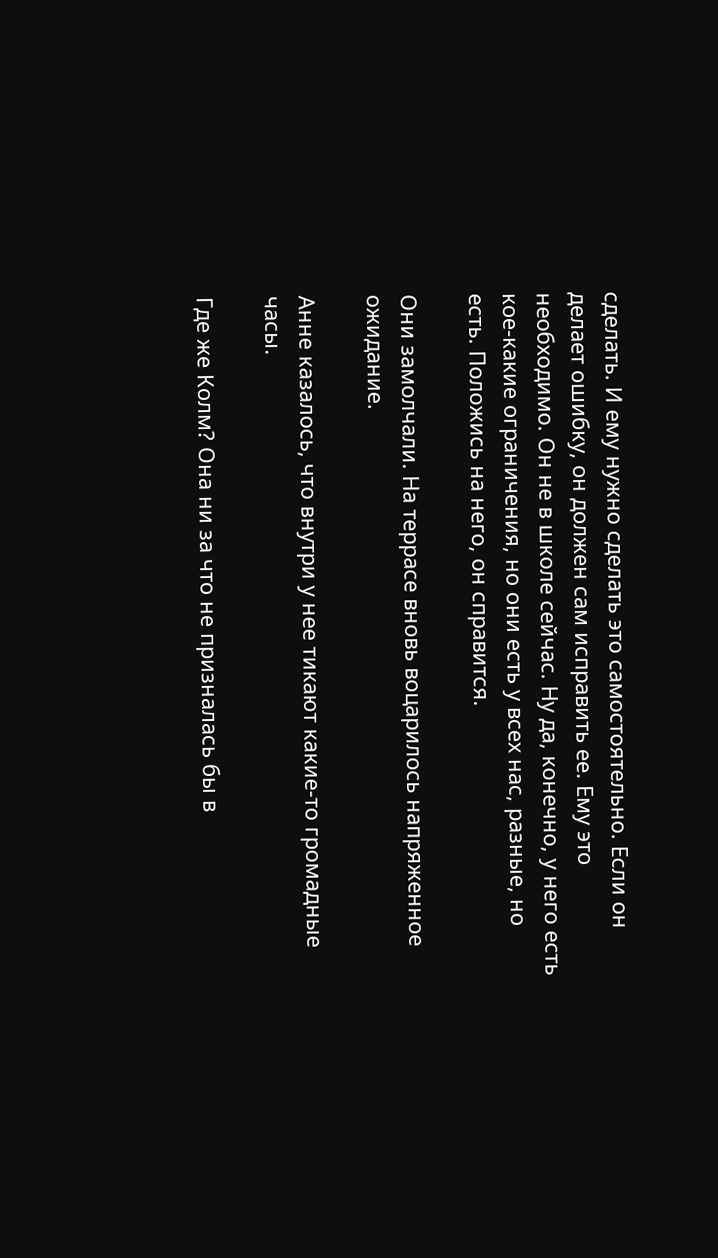сделать. И ему нужно сделать это самостоятельно. Если он делает ошибку, он должен сам исправить ее. Ему это необходимо. Он не в школе сейчас. Ну да, конечно, у него есть кое-какие ограничения, но они есть у всех нас, разные, но есть. Положись на него, он справится.

Они замолчали. На террасе вновь воцарилось напряженное ожидание.

Анне казалось, что внутри у нее тикают какие-то громадные часы.

Где же Колм? Она ни за что не призналась бы в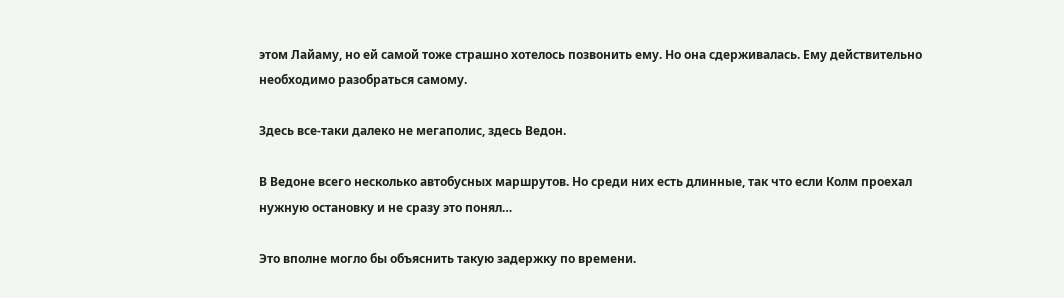этом Лайаму, но ей самой тоже страшно хотелось позвонить ему. Но она сдерживалась. Ему действительно необходимо разобраться самому.

Здесь все-таки далеко не мегаполис, здесь Ведон.

В Ведоне всего несколько автобусных маршрутов. Но среди них есть длинные, так что если Колм проехал нужную остановку и не сразу это понял…

Это вполне могло бы объяснить такую задержку по времени.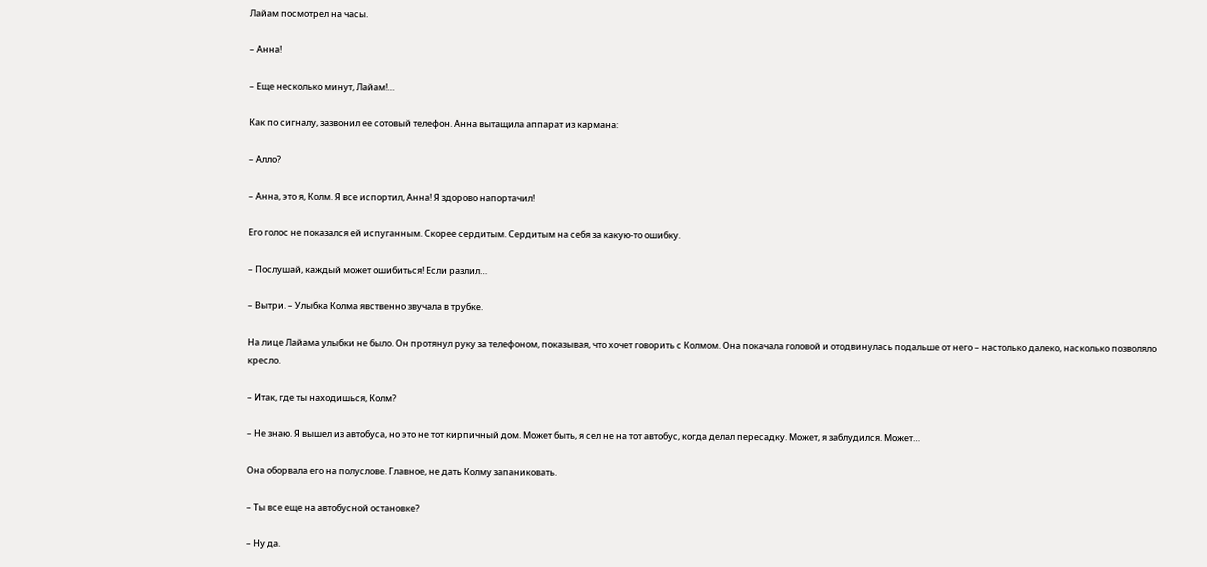Лайам посмотрел на часы.

– Анна!

– Еще несколько минут, Лайам!…

Как по сигналу, зазвонил ее сотовый телефон. Анна вытащила аппарат из кармана:

– Алло?

– Анна, это я, Колм. Я все испортил, Анна! Я здорово напортачил!

Его голос не показался ей испуганным. Скорее сердитым. Сердитым на себя за какую-то ошибку.

– Послушай, каждый может ошибиться! Если разлил…

– Вытри. – Улыбка Колма явственно звучала в трубке.

На лице Лайама улыбки не было. Он протянул руку за телефоном, показывая, что хочет говорить с Колмом. Она покачала головой и отодвинулась подальше от него – настолько далеко, насколько позволяло кресло.

– Итак, где ты находишься, Колм?

– Не знаю. Я вышел из автобуса, но это не тот кирпичный дом. Может быть, я сел не на тот автобус, когда делал пересадку. Может, я заблудился. Может…

Она оборвала его на полуслове. Главное, не дать Колму запаниковать.

– Ты все еще на автобусной остановке?

– Ну да.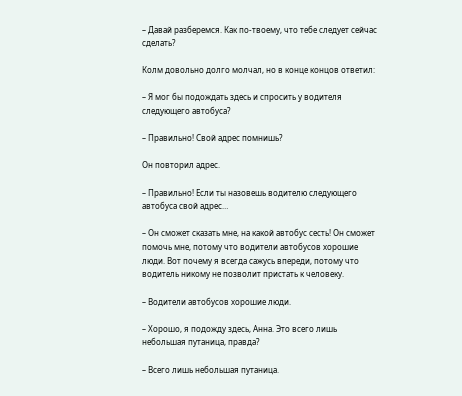– Давай разберемся. Как по-твоему, что тебе следует сейчас сделать?

Колм довольно долго молчал, но в конце концов ответил:

– Я мог бы подождать здесь и спросить у водителя следующего автобуса?

– Правильно! Свой адрес помнишь?

Он повторил адрес.

– Правильно! Если ты назовешь водителю следующего автобуса свой адрес…

– Он сможет сказать мне, на какой автобус сесть! Он сможет помочь мне, потому что водители автобусов хорошие люди. Вот почему я всегда сажусь впереди, потому что водитель никому не позволит пристать к человеку.

– Водители автобусов хорошие люди.

– Хорошо, я подожду здесь, Анна. Это всего лишь небольшая путаница, правда?

– Всего лишь небольшая путаница.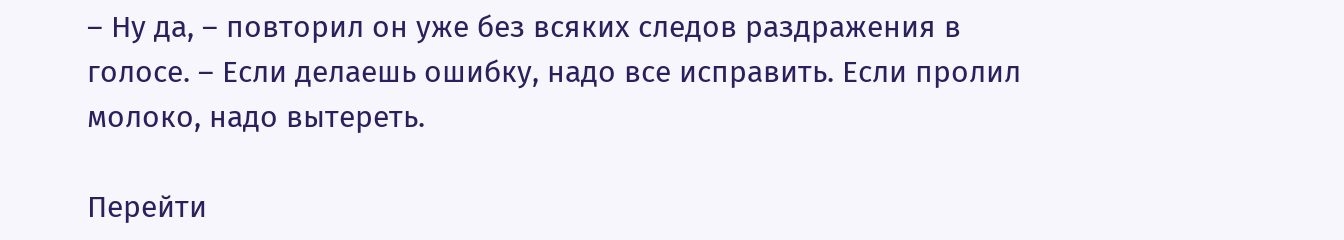– Ну да, – повторил он уже без всяких следов раздражения в голосе. – Если делаешь ошибку, надо все исправить. Если пролил молоко, надо вытереть.

Перейти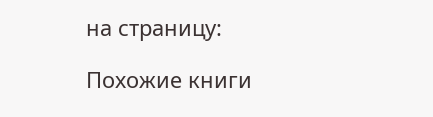на страницу:

Похожие книги